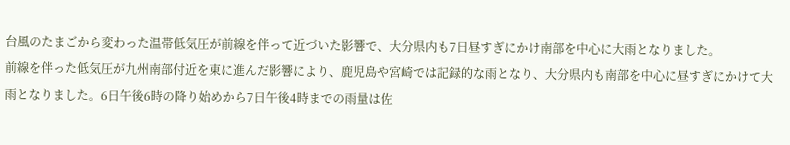台風のたまごから変わった温帯低気圧が前線を伴って近づいた影響で、大分県内も7日昼すぎにかけ南部を中心に大雨となりました。
前線を伴った低気圧が九州南部付近を東に進んだ影響により、鹿児島や宮崎では記録的な雨となり、大分県内も南部を中心に昼すぎにかけて大雨となりました。6日午後6時の降り始めから7日午後4時までの雨量は佐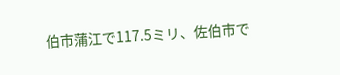伯市蒲江で117.5ミリ、佐伯市で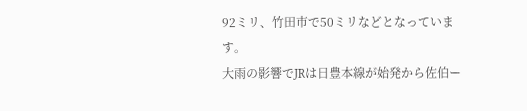92ミリ、竹田市で50ミリなどとなっています。
大雨の影響でJRは日豊本線が始発から佐伯ー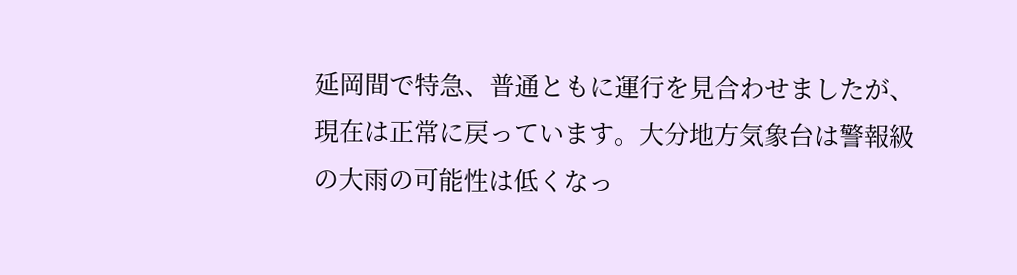延岡間で特急、普通ともに運行を見合わせましたが、現在は正常に戻っています。大分地方気象台は警報級の大雨の可能性は低くなっ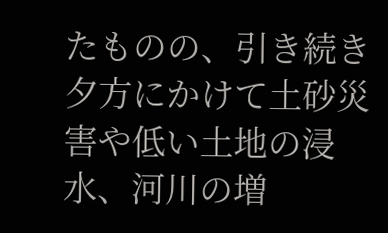たものの、引き続き夕方にかけて土砂災害や低い土地の浸水、河川の増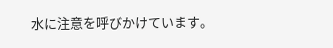水に注意を呼びかけています。